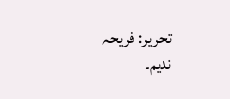تحریر: فریحہ ندیم۔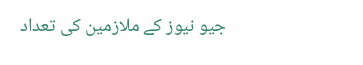جیو نیوز کے ملازمین کی تعداد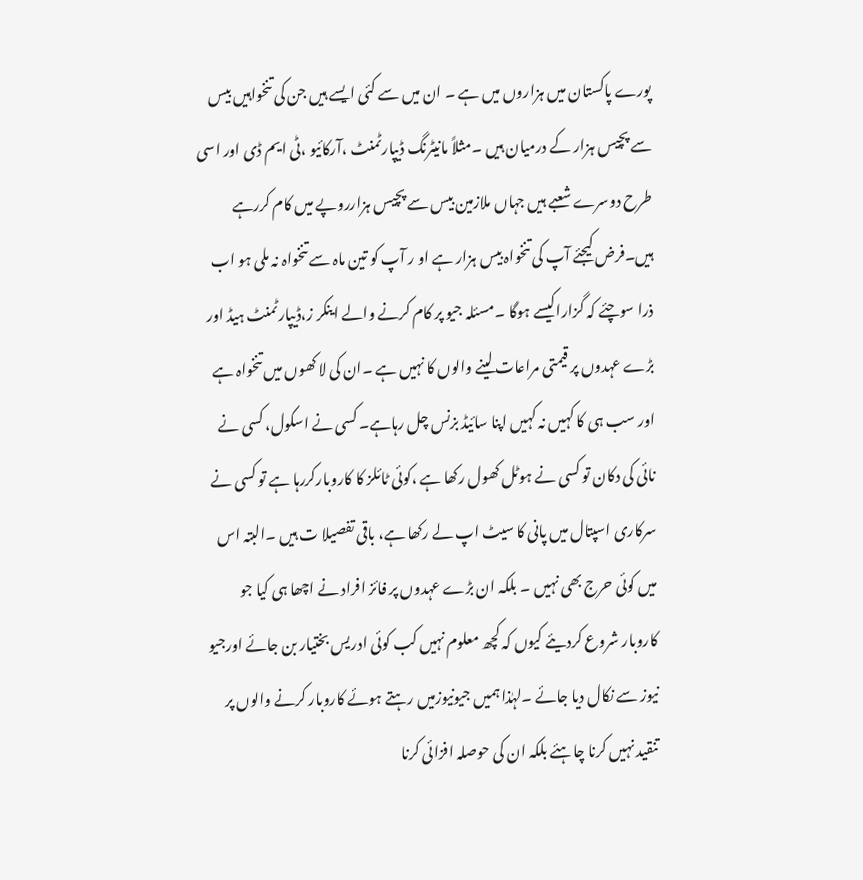پورے پاکستان میں ہزاروں میں ہے ۔ ان میں سے کئی ایسے ہیں جن کی تنخواہیں بیس سے پچیس ہزار کے درمیان ہیں ۔مثلاً مانیٹرنگ ڈیپارٹمنٹ ،آرکائیو ،ٹی ایم ڈی اور اسی طرح دوسرے شعبے ہیں جہاں ملازمین بیس سے پچیس ہزارروپے میں کام کررہے ہیں۔فرض کیجئے آپ کی تنخواہ بیس ہزار ہے او ر آپ کو تین ماہ سے تنخواہ نہ ملی ہو اب ذرا سوچئے کہ گزاراکیسے ہوگا ۔مسئلہ جیو پر کام کرنے والے اینکر ز،ڈیپارٹمنٹ ہیڈ اور بڑے عہدوں پر قیمتی مراعات لینے والوں کا نہیں ہے ۔ان کی لا کھوں میں تنخواہ ہے اور سب ہی کا کہیں نہ کہیں اپنا سائیڈ بزنس چل رہاہے۔ کسی نے اسکول، کسی نے نائی کی دکان تو کسی نے ہوٹل کھول رکھا ہے ،کوئی ٹائلز کا کاروبارکررہا ہے تو کسی نے سرکاری اسپتال میں پانی کا سیٹ اپ لے رکھا ہے، باقی تفصیلا ت ہیں ۔البتہ اس میں کوئی حرج بھی نہیں ۔ بلکہ ان بڑے عہدوں پر فائز افراد نے اچھا ہی کیا جو کاروبار شروع کردیئے کیوں کہ کچھ معلوم نہیں کب کوئی ادریس بختیار بن جائے اورجیو نیوز سے نکال دیا جائے ۔لہٰذا ہمیں جیونیوزمیں رہتے ہوئے کاروبار کرنے والوں پر تنقید نہیں کرنا چاہئے بلکہ ان کی حوصلہ افزائی کرنا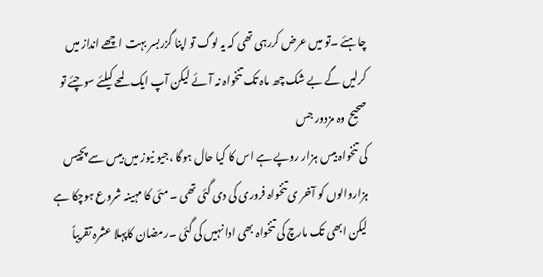چاہئے ۔تو میں عرض کررہی تھی کہ یہ لوگ تو اپنا گزربسر بہت اچھے انداز میں کرلیں گے بے شک چھ ماہ تک تنخواہ نہ آئے لیکن آپ ایک لمحے کیلئے سوچئے تو صحیح وہ مزدور جس
کی تنخواہ بیس ہزار روپے ہے اس کا کیا حال ہوگا ،جیو نیوز میں بیس سے پچیس ہزاروالوں کو آخر ی تنخواہ فروری کی دی گئی تھی ۔ مئی کا مہینہ شروع ہوچکا ہے لیکن ابھی تک مارچ کی تنخواہ بھی ادا نہیں کی گئی ۔رمضان کاپہلا عشرہ تقریباً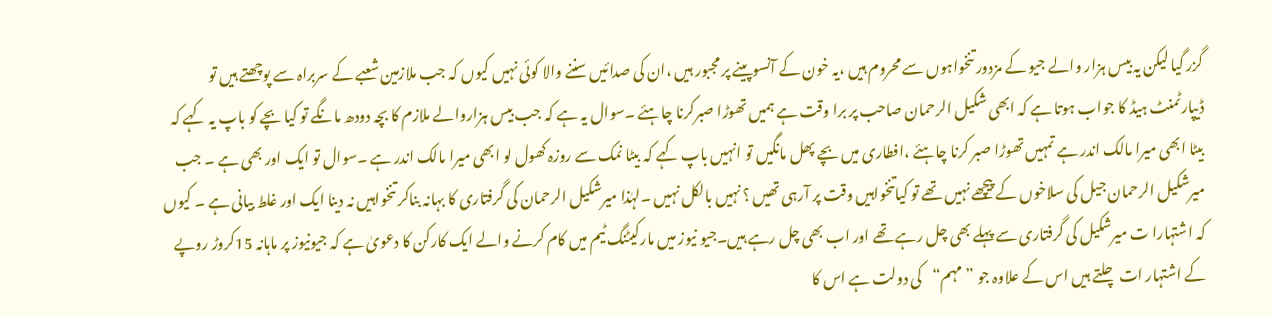گزر گیا لیکن یہ بیس ہزار والے جیو کے مزدور تنخواہوں سے محروم ہیں ،یہ خون کے آنسوپینے پر مجبور ہیں ،ان کی صدائیں سننے والا کوئی نہیں کیوں کہ جب ملازمین شعبے کے سربراہ سے پوچھتے ہیں تو ڈیپارٹمنٹ ہیڈ کا جواب ہوتا ہے کہ ابھی شکیل الرحمان صاحب پر برا وقت ہے ہمیں تھوڑا صبرکرنا چاہئے ۔سوال یہ ہے کہ جب بیس ہزاروالے ملازم کا بچہ دودھ مانگے تو کیا بچے کو باپ یہ کہے کہ بیٹا ابھی میرا مالک اندر ہے تمہیں تھوڑا صبر کرنا چاہئے ،افطاری میں بچے پھل مانگیں تو انہیں باپ کہے کہ بیٹا نمک سے روزہ کھول لو ابھی میرا مالک اندر ہے ۔سوال تو ایک اور بھی ہے ۔ جب میرشکیل الرحمان جیل کی سلاخوں کے پیچھے نہیں تھے تو کیاتنخواہیں وقت پر آرہی تھیں ؟ نہیں بالکل نہیں ۔لہٰذا میرشکیل الرحمان کی گرفتاری کا بہانہ بناکر تنخواہیں نہ دینا ایک اور غلط بیانی ہے ۔ کیوں کہ اشتہارا ت میرشکیل کی گرفتاری سے پہلے بھی چل رہے تھے اور اب بھی چل رہے ہیں۔جیو نیوز میں مارکیٹنگ ٹیم میں کام کرنے والے ایک کارکن کا دعویٰ ہے کہ جیونیوز پر ماہانہ 15کروڑ روپے کے اشتہار ات چلتے ہیں اس کے علاوہ جو ”مہم“کی دولت ہے اس کا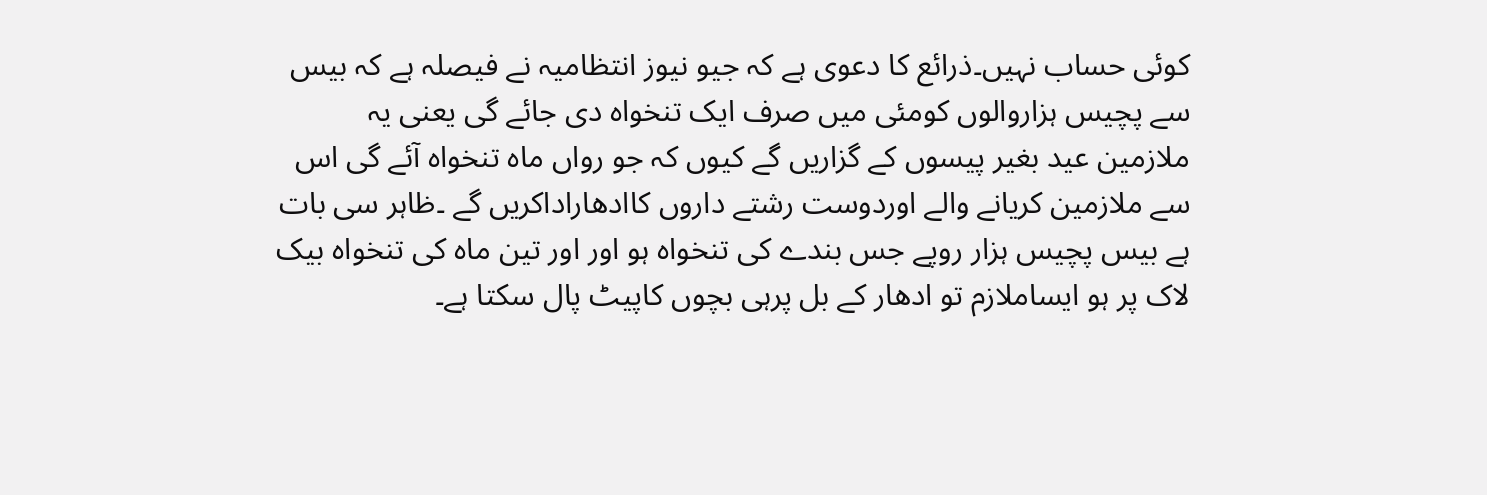کوئی حساب نہیں۔ذرائع کا دعوی ہے کہ جیو نیوز انتظامیہ نے فیصلہ ہے کہ بیس سے پچیس ہزاروالوں کومئی میں صرف ایک تنخواہ دی جائے گی یعنی یہ ملازمین عید بغیر پیسوں کے گزاریں گے کیوں کہ جو رواں ماہ تنخواہ آئے گی اس سے ملازمین کریانے والے اوردوست رشتے داروں کاادھاراداکریں گے ۔ظاہر سی بات ہے بیس پچیس ہزار روپے جس بندے کی تنخواہ ہو اور اور تین ماہ کی تنخواہ بیک لاک پر ہو ایساملازم تو ادھار کے بل پرہی بچوں کاپیٹ پال سکتا ہے۔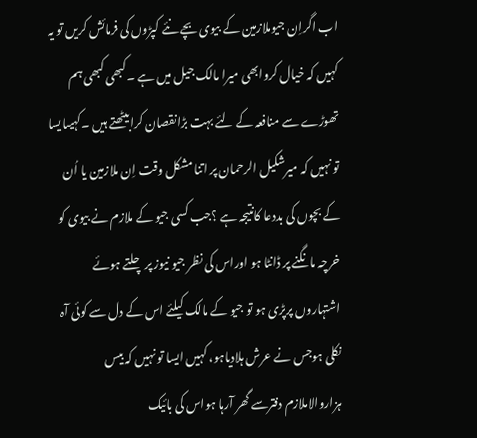اب اگراِن جیوملازمین کے بیوی بچے نئے کپڑوں کی فرمائش کریں تو یہ کہیں کہ خیال کروابھی میرا مالک جیل میں ہے ۔کبھی کبھی ہم تھوڑے سے منافعہ کے لئے بہت بڑانقصان کرابیٹھتے ہیں ۔کہیںایسا تو نہیں کہ میرشکیل الرحمان پر اتنا مشکل وقت اِن ملازمین یا اُن کے بچوں کی بددعا کانتیجہ ہے ؟جب کسی جیو کے ملازم نے بیوی کو خرچہ مانگنے پر ڈانٹا ہو اوراس کی نظر جیو نیوز پر چلتے ہوئے اشتہاروں پرپڑی ہو تو جیو کے مالک کیلئے اس کے دل سے کوئی آہ نکلی ہوجس نے عرش ہلادیاہو، کہیں ایسا تو نہیں کہ بیس ہزاروالاملازم دفترسے گھر آرہا ہواس کی بائیک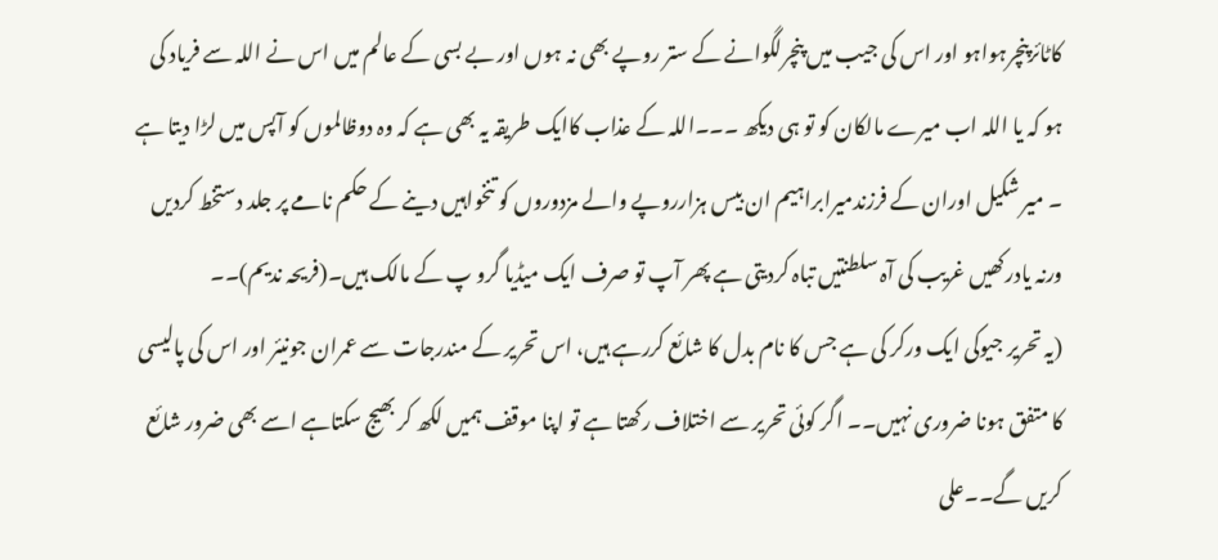کاٹائرپنچرہواہو اور اس کی جیب میں پنچرلگوانے کے ستر روپے بھی نہ ہوں اور بے بسی کے عالم میں اس نے اللہ سے فریاد کی ہو کہ یا اللہ اب میرے مالکان کو تو ہی دیکھ ۔۔۔اللہ کے عذاب کاایک طریقہ یہ بھی ہے کہ وہ دوظالموں کو آپس میں لڑا دیتا ہے ۔ میر شکیل اوران کے فرزندمیرابراہیم ان بیس ہزارروپے والے مزدوروں کو تنخواہیں دینے کے حکم نامے پر جلد دستخط کردیں ورنہ یادرکھیں غریب کی آہ سلطنتیں تباہ کردیتی ہے پھر آپ تو صرف ایک میڈیا گرو پ کے مالک ہیں۔(فریحہ ندیم)۔۔
(یہ تحریر جیوکی ایک ورکر کی ہے جس کا نام بدل کا شائع کررہے ہیں، اس تحریر کے مندرجات سے عمران جونیئر اور اس کی پالیسی کا متفق ہونا ضروری نہیں۔۔ اگر کوئی تحریر سے اختلاف رکھتا ہے تو اپنا موقف ہمیں لکھ کر بھیج سکتاہے اسے بھی ضرور شائع کریں گے۔۔علی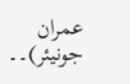عمران جونیئر)۔۔